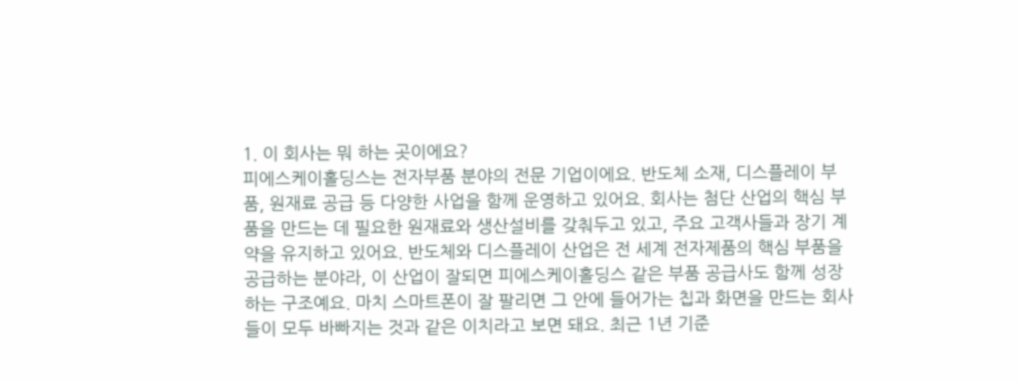1. 이 회사는 뭐 하는 곳이에요?
피에스케이홀딩스는 전자부품 분야의 전문 기업이에요. 반도체 소재, 디스플레이 부품, 원재료 공급 등 다양한 사업을 함께 운영하고 있어요. 회사는 첨단 산업의 핵심 부품을 만드는 데 필요한 원재료와 생산설비를 갖춰두고 있고, 주요 고객사들과 장기 계약을 유지하고 있어요. 반도체와 디스플레이 산업은 전 세계 전자제품의 핵심 부품을 공급하는 분야라, 이 산업이 잘되면 피에스케이홀딩스 같은 부품 공급사도 함께 성장하는 구조예요. 마치 스마트폰이 잘 팔리면 그 안에 들어가는 칩과 화면을 만드는 회사들이 모두 바빠지는 것과 같은 이치라고 보면 돼요. 최근 1년 기준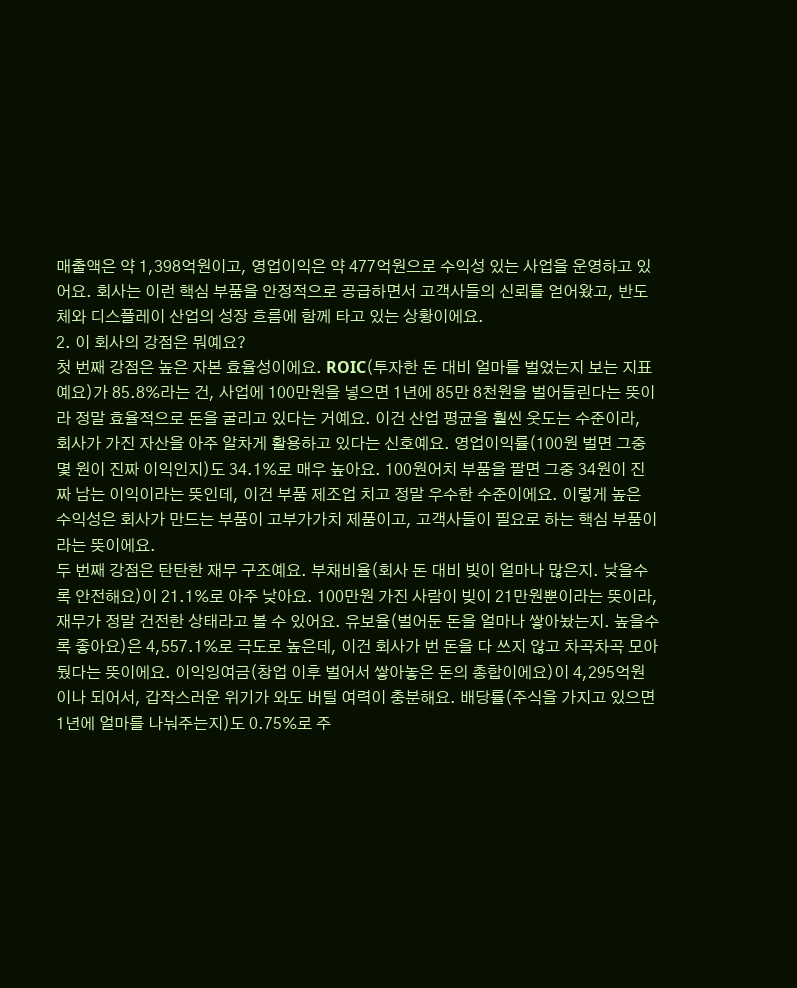매출액은 약 1,398억원이고, 영업이익은 약 477억원으로 수익성 있는 사업을 운영하고 있어요. 회사는 이런 핵심 부품을 안정적으로 공급하면서 고객사들의 신뢰를 얻어왔고, 반도체와 디스플레이 산업의 성장 흐름에 함께 타고 있는 상황이에요.
2. 이 회사의 강점은 뭐예요?
첫 번째 강점은 높은 자본 효율성이에요. ROIC(투자한 돈 대비 얼마를 벌었는지 보는 지표예요)가 85.8%라는 건, 사업에 100만원을 넣으면 1년에 85만 8천원을 벌어들린다는 뜻이라 정말 효율적으로 돈을 굴리고 있다는 거예요. 이건 산업 평균을 훨씬 웃도는 수준이라, 회사가 가진 자산을 아주 알차게 활용하고 있다는 신호예요. 영업이익률(100원 벌면 그중 몇 원이 진짜 이익인지)도 34.1%로 매우 높아요. 100원어치 부품을 팔면 그중 34원이 진짜 남는 이익이라는 뜻인데, 이건 부품 제조업 치고 정말 우수한 수준이에요. 이렇게 높은 수익성은 회사가 만드는 부품이 고부가가치 제품이고, 고객사들이 필요로 하는 핵심 부품이라는 뜻이에요.
두 번째 강점은 탄탄한 재무 구조예요. 부채비율(회사 돈 대비 빚이 얼마나 많은지. 낮을수록 안전해요)이 21.1%로 아주 낮아요. 100만원 가진 사람이 빚이 21만원뿐이라는 뜻이라, 재무가 정말 건전한 상태라고 볼 수 있어요. 유보율(벌어둔 돈을 얼마나 쌓아놨는지. 높을수록 좋아요)은 4,557.1%로 극도로 높은데, 이건 회사가 번 돈을 다 쓰지 않고 차곡차곡 모아뒀다는 뜻이에요. 이익잉여금(창업 이후 벌어서 쌓아놓은 돈의 총합이에요)이 4,295억원이나 되어서, 갑작스러운 위기가 와도 버틸 여력이 충분해요. 배당률(주식을 가지고 있으면 1년에 얼마를 나눠주는지)도 0.75%로 주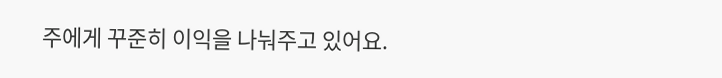주에게 꾸준히 이익을 나눠주고 있어요.